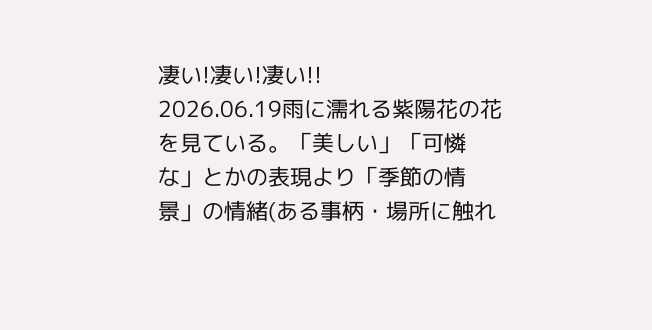凄い!凄い!凄い!!
2026.06.19雨に濡れる紫陽花の花を見ている。「美しい」「可憐な」とかの表現より「季節の情景」の情緒(ある事柄・場所に触れ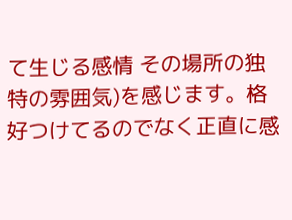て生じる感情 その場所の独特の雰囲気)を感じます。格好つけてるのでなく正直に感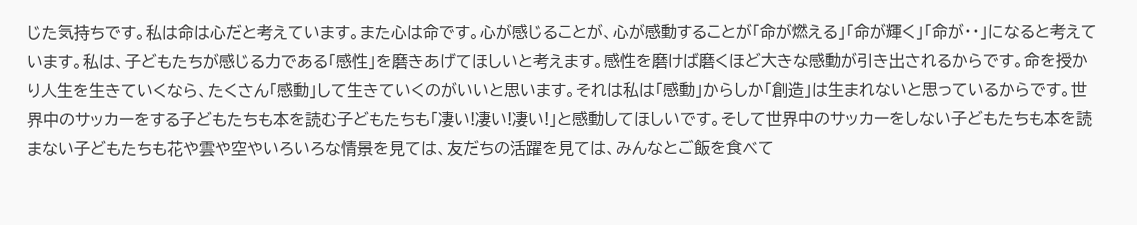じた気持ちです。私は命は心だと考えています。また心は命です。心が感じることが、心が感動することが「命が燃える」「命が輝く」「命が・・」になると考えています。私は、子どもたちが感じる力である「感性」を磨きあげてほしいと考えます。感性を磨けば磨くほど大きな感動が引き出されるからです。命を授かり人生を生きていくなら、たくさん「感動」して生きていくのがいいと思います。それは私は「感動」からしか「創造」は生まれないと思っているからです。世界中のサッカーをする子どもたちも本を読む子どもたちも「凄い!凄い!凄い!」と感動してほしいです。そして世界中のサッカーをしない子どもたちも本を読まない子どもたちも花や雲や空やいろいろな情景を見ては、友だちの活躍を見ては、みんなとご飯を食べて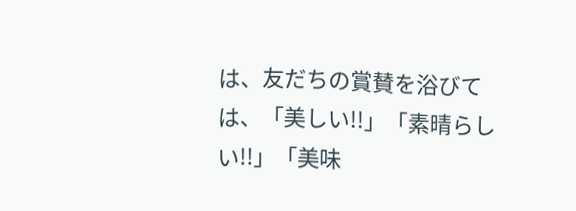は、友だちの賞賛を浴びては、「美しい!!」「素晴らしい!!」「美味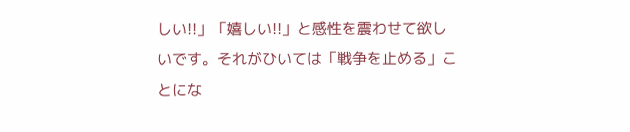しい!!」「嬉しい!!」と感性を震わせて欲しいです。それがひいては「戦争を止める」ことにな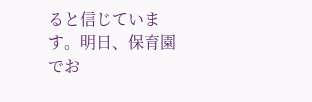ると信じています。明日、保育園でお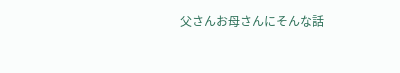父さんお母さんにそんな話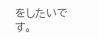をしたいです。